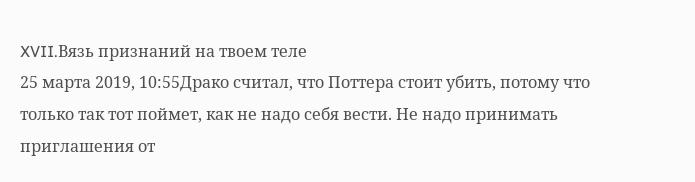XVII.Вязь признаний на твоем теле
25 марта 2019, 10:55Драко считал, что Поттера стоит убить, потому что только так тот поймет, как не надо себя вести. Не надо принимать приглашения от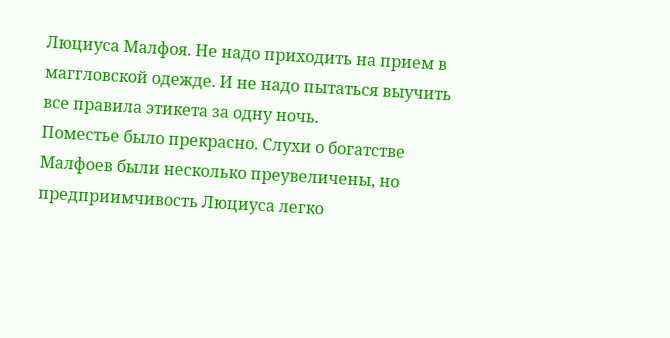Люциуса Малфоя. Не надо приходить на прием в маггловской одежде. И не надо пытаться выучить все правила этикета за одну ночь.
Поместье было прекрасно. Слухи о богатстве Малфоев были несколько преувеличены, но предприимчивость Люциуса легко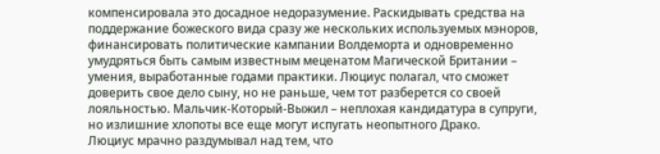компенсировала это досадное недоразумение. Раскидывать средства на поддержание божеского вида сразу же нескольких используемых мэноров, финансировать политические кампании Волдеморта и одновременно умудряться быть самым известным меценатом Магической Британии – умения, выработанные годами практики. Люциус полагал, что сможет доверить свое дело сыну, но не раньше, чем тот разберется со своей лояльностью. Мальчик-Который-Выжил – неплохая кандидатура в супруги, но излишние хлопоты все еще могут испугать неопытного Драко.
Люциус мрачно раздумывал над тем, что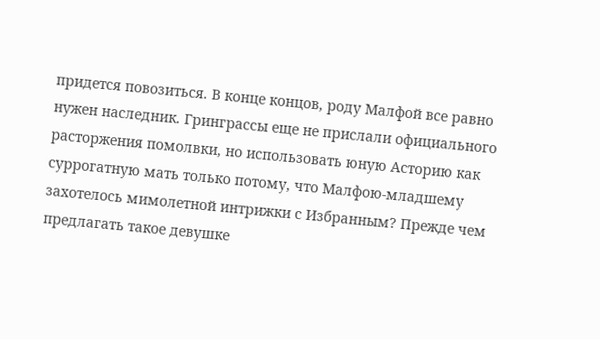придется повозиться. В конце концов, роду Малфой все равно нужен наследник. Гринграссы еще не прислали официального расторжения помолвки, но использовать юную Асторию как суррогатную мать только потому, что Малфою-младшему захотелось мимолетной интрижки с Избранным? Прежде чем предлагать такое девушке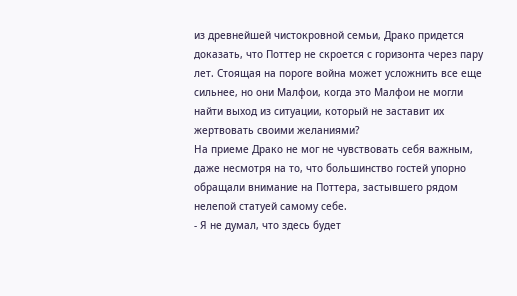из древнейшей чистокровной семьи, Драко придется доказать, что Поттер не скроется с горизонта через пару лет. Стоящая на пороге война может усложнить все еще сильнее, но они Малфои, когда это Малфои не могли найти выход из ситуации, который не заставит их жертвовать своими желаниями?
На приеме Драко не мог не чувствовать себя важным, даже несмотря на то, что большинство гостей упорно обращали внимание на Поттера, застывшего рядом нелепой статуей самому себе.
- Я не думал, что здесь будет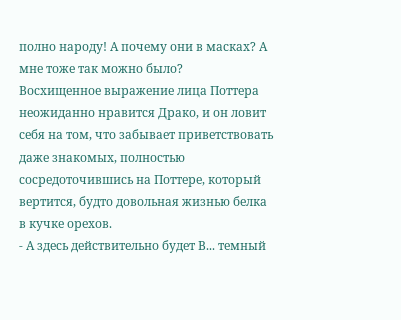полно народу! А почему они в масках? А мне тоже так можно было?
Восхищенное выражение лица Поттера неожиданно нравится Драко, и он ловит себя на том, что забывает приветствовать даже знакомых, полностью сосредоточившись на Поттере, который вертится, будто довольная жизнью белка в кучке орехов.
- А здесь действительно будет В... темный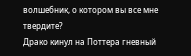волшебник, о котором вы все мне твердите?
Драко кинул на Поттера гневный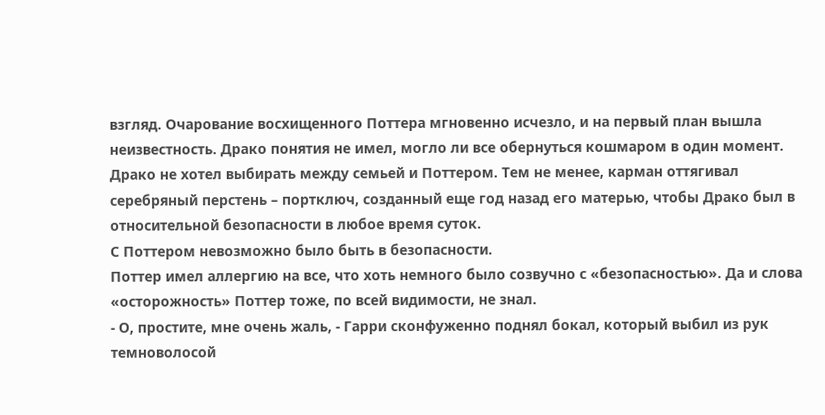взгляд. Очарование восхищенного Поттера мгновенно исчезло, и на первый план вышла неизвестность. Драко понятия не имел, могло ли все обернуться кошмаром в один момент.
Драко не хотел выбирать между семьей и Поттером. Тем не менее, карман оттягивал серебряный перстень – портключ, созданный еще год назад его матерью, чтобы Драко был в относительной безопасности в любое время суток.
С Поттером невозможно было быть в безопасности.
Поттер имел аллергию на все, что хоть немного было созвучно с «безопасностью». Да и слова «осторожность» Поттер тоже, по всей видимости, не знал.
- О, простите, мне очень жаль, - Гарри сконфуженно поднял бокал, который выбил из рук темноволосой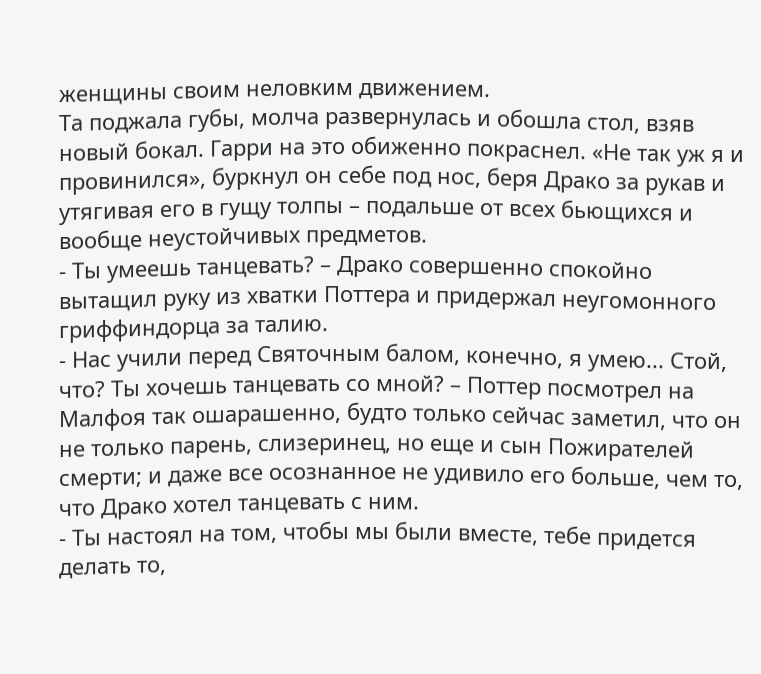женщины своим неловким движением.
Та поджала губы, молча развернулась и обошла стол, взяв новый бокал. Гарри на это обиженно покраснел. «Не так уж я и провинился», буркнул он себе под нос, беря Драко за рукав и утягивая его в гущу толпы – подальше от всех бьющихся и вообще неустойчивых предметов.
- Ты умеешь танцевать? – Драко совершенно спокойно вытащил руку из хватки Поттера и придержал неугомонного гриффиндорца за талию.
- Нас учили перед Святочным балом, конечно, я умею... Стой, что? Ты хочешь танцевать со мной? – Поттер посмотрел на Малфоя так ошарашенно, будто только сейчас заметил, что он не только парень, слизеринец, но еще и сын Пожирателей смерти; и даже все осознанное не удивило его больше, чем то, что Драко хотел танцевать с ним.
- Ты настоял на том, чтобы мы были вместе, тебе придется делать то,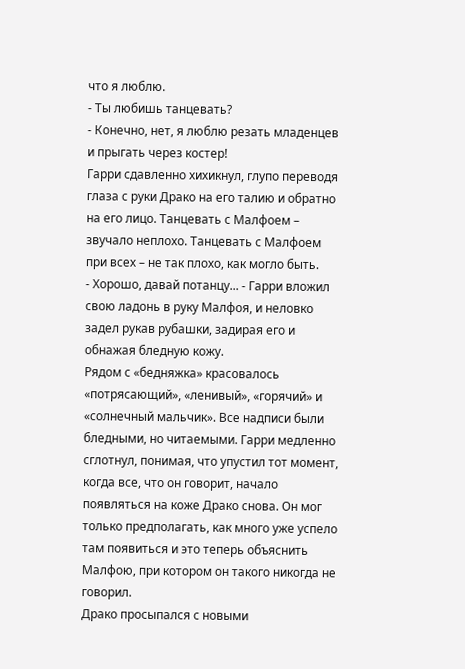что я люблю.
- Ты любишь танцевать?
- Конечно, нет, я люблю резать младенцев и прыгать через костер!
Гарри сдавленно хихикнул, глупо переводя глаза с руки Драко на его талию и обратно на его лицо. Танцевать с Малфоем – звучало неплохо. Танцевать с Малфоем при всех – не так плохо, как могло быть.
- Хорошо, давай потанцу... - Гарри вложил свою ладонь в руку Малфоя, и неловко задел рукав рубашки, задирая его и обнажая бледную кожу.
Рядом с «бедняжка» красовалось «потрясающий», «ленивый», «горячий» и «солнечный мальчик». Все надписи были бледными, но читаемыми. Гарри медленно сглотнул, понимая, что упустил тот момент, когда все, что он говорит, начало появляться на коже Драко снова. Он мог только предполагать, как много уже успело там появиться и это теперь объяснить Малфою, при котором он такого никогда не говорил.
Драко просыпался с новыми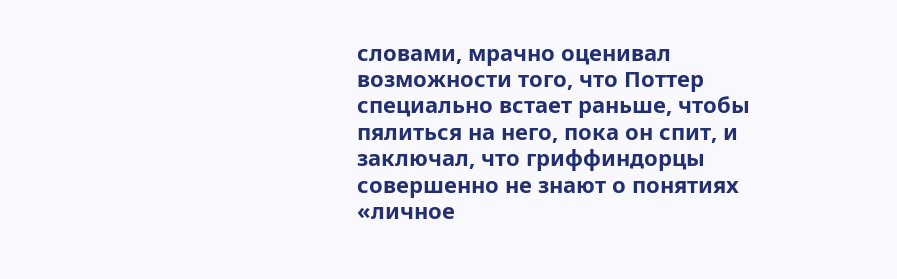словами, мрачно оценивал возможности того, что Поттер специально встает раньше, чтобы пялиться на него, пока он спит, и заключал, что гриффиндорцы совершенно не знают о понятиях «личное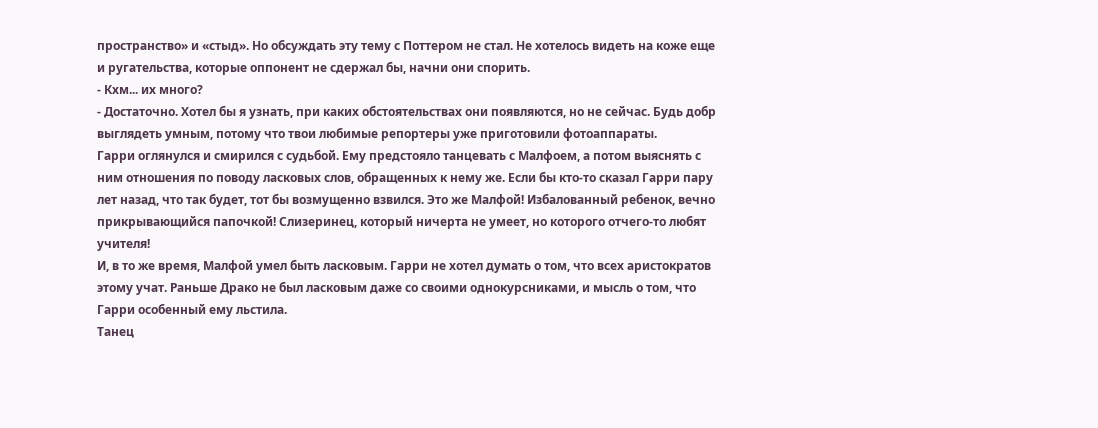пространство» и «стыд». Но обсуждать эту тему с Поттером не стал. Не хотелось видеть на коже еще и ругательства, которые оппонент не сдержал бы, начни они спорить.
- Кхм... их много?
- Достаточно. Хотел бы я узнать, при каких обстоятельствах они появляются, но не сейчас. Будь добр выглядеть умным, потому что твои любимые репортеры уже приготовили фотоаппараты.
Гарри оглянулся и смирился с судьбой. Ему предстояло танцевать с Малфоем, а потом выяснять с ним отношения по поводу ласковых слов, обращенных к нему же. Если бы кто-то сказал Гарри пару лет назад, что так будет, тот бы возмущенно взвился. Это же Малфой! Избалованный ребенок, вечно прикрывающийся папочкой! Слизеринец, который ничерта не умеет, но которого отчего-то любят учителя!
И, в то же время, Малфой умел быть ласковым. Гарри не хотел думать о том, что всех аристократов этому учат. Раньше Драко не был ласковым даже со своими однокурсниками, и мысль о том, что Гарри особенный ему льстила.
Танец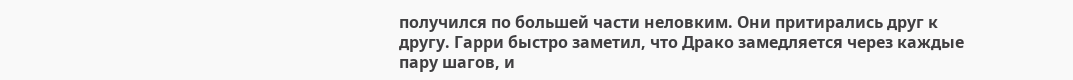получился по большей части неловким. Они притирались друг к другу. Гарри быстро заметил, что Драко замедляется через каждые пару шагов, и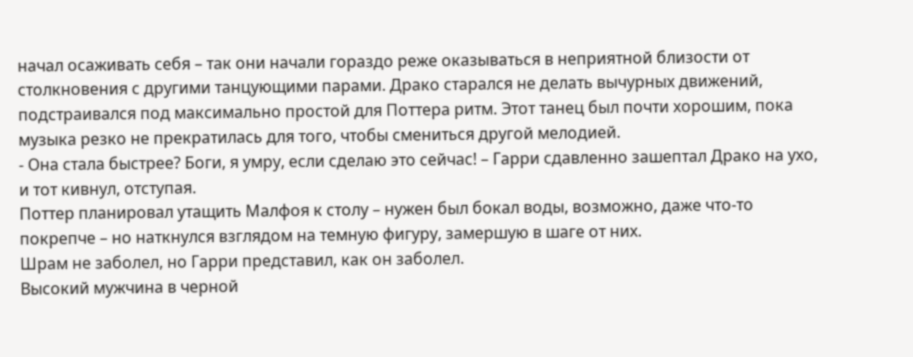начал осаживать себя – так они начали гораздо реже оказываться в неприятной близости от столкновения с другими танцующими парами. Драко старался не делать вычурных движений, подстраивался под максимально простой для Поттера ритм. Этот танец был почти хорошим, пока музыка резко не прекратилась для того, чтобы смениться другой мелодией.
- Она стала быстрее? Боги, я умру, если сделаю это сейчас! – Гарри сдавленно зашептал Драко на ухо, и тот кивнул, отступая.
Поттер планировал утащить Малфоя к столу – нужен был бокал воды, возможно, даже что-то покрепче – но наткнулся взглядом на темную фигуру, замершую в шаге от них.
Шрам не заболел, но Гарри представил, как он заболел.
Высокий мужчина в черной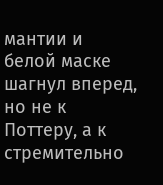мантии и белой маске шагнул вперед, но не к Поттеру, а к стремительно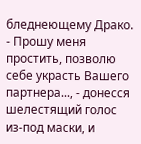бледнеющему Драко.
- Прошу меня простить, позволю себе украсть Вашего партнера..., - донесся шелестящий голос из-под маски, и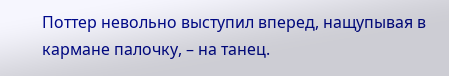Поттер невольно выступил вперед, нащупывая в кармане палочку, – на танец.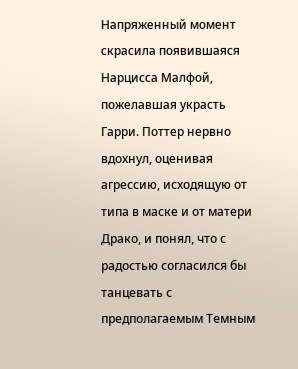Напряженный момент скрасила появившаяся Нарцисса Малфой, пожелавшая украсть Гарри. Поттер нервно вдохнул, оценивая агрессию, исходящую от типа в маске и от матери Драко, и понял, что с радостью согласился бы танцевать с предполагаемым Темным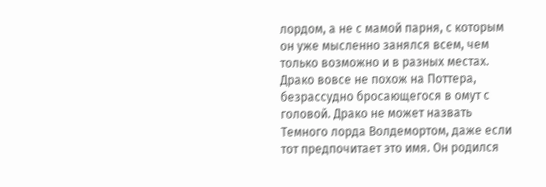лордом, а не с мамой парня, с которым он уже мысленно занялся всем, чем только возможно и в разных местах.
Драко вовсе не похож на Поттера, безрассудно бросающегося в омут с головой. Драко не может назвать Темного лорда Волдемортом, даже если тот предпочитает это имя. Он родился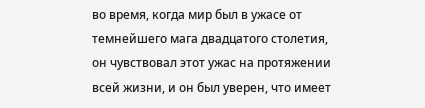во время, когда мир был в ужасе от темнейшего мага двадцатого столетия, он чувствовал этот ужас на протяжении всей жизни, и он был уверен, что имеет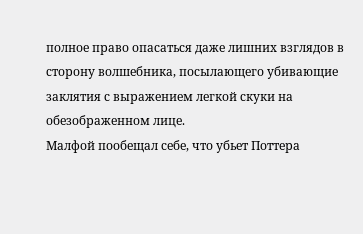полное право опасаться даже лишних взглядов в сторону волшебника, посылающего убивающие заклятия с выражением легкой скуки на обезображенном лице.
Малфой пообещал себе, что убьет Поттера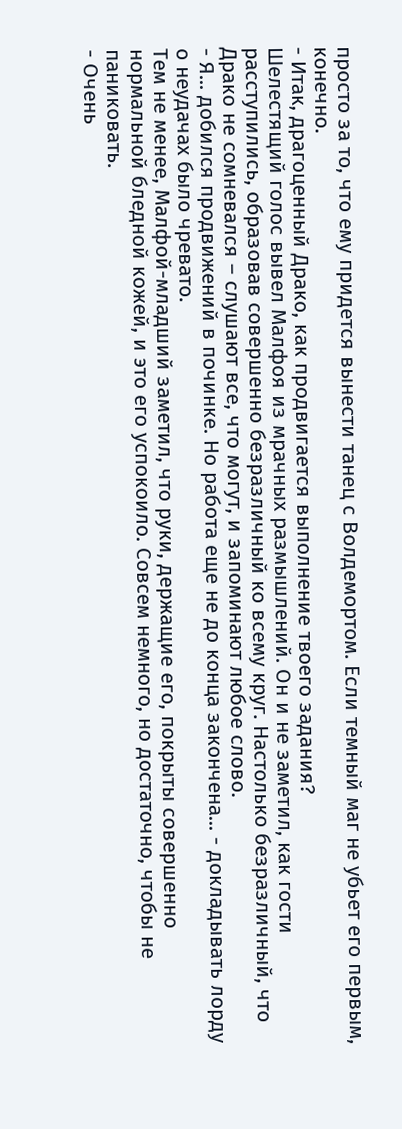просто за то, что ему придется вынести танец с Волдемортом. Если темный маг не убьет его первым, конечно.
- Итак, драгоценный Драко, как продвигается выполнение твоего задания?
Шелестящий голос вывел Малфоя из мрачных размышлений. Он и не заметил, как гости расступились, образовав совершенно безразличный ко всему круг. Настолько безразличный, что Драко не сомневался – слушают все, что могут, и запоминают любое слово.
- Я... добился продвижений в починке. Но работа еще не до конца закончена... - докладывать лорду о неудачах было чревато.
Тем не менее, Малфой-младший заметил, что руки, держащие его, покрыты совершенно нормальной бледной кожей, и это его успокоило. Совсем немного, но достаточно, чтобы не паниковать.
- Очень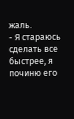жаль.
- Я стараюсь сделать все быстрее, я починю его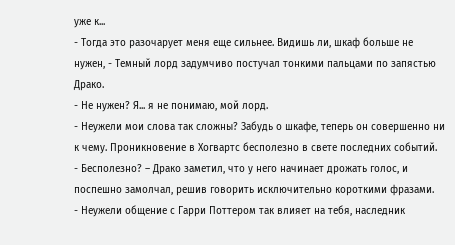уже к...
- Тогда это разочарует меня еще сильнее. Видишь ли, шкаф больше не нужен, - Темный лорд задумчиво постучал тонкими пальцами по запястью Драко.
- Не нужен? Я... я не понимаю, мой лорд.
- Неужели мои слова так сложны? Забудь о шкафе, теперь он совершенно ни к чему. Проникновение в Хогвартс бесполезно в свете последних событий.
- Бесполезно? – Драко заметил, что у него начинает дрожать голос, и поспешно замолчал, решив говорить исключительно короткими фразами.
- Неужели общение с Гарри Поттером так влияет на тебя, наследник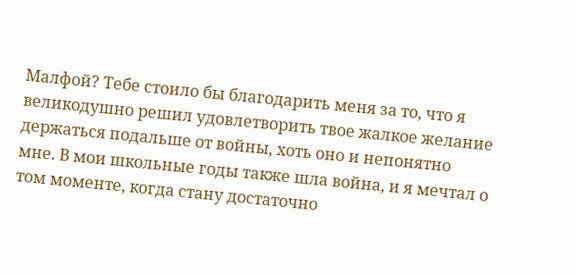Малфой? Тебе стоило бы благодарить меня за то, что я великодушно решил удовлетворить твое жалкое желание держаться подальше от войны, хоть оно и непонятно мне. В мои школьные годы также шла война, и я мечтал о том моменте, когда стану достаточно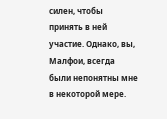силен, чтобы принять в ней участие. Однако, вы, Малфои, всегда были непонятны мне в некоторой мере.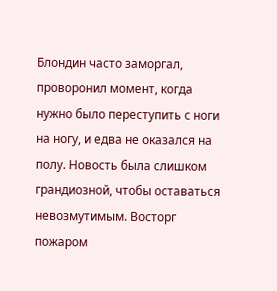Блондин часто заморгал, проворонил момент, когда нужно было переступить с ноги на ногу, и едва не оказался на полу. Новость была слишком грандиозной, чтобы оставаться невозмутимым. Восторг пожаром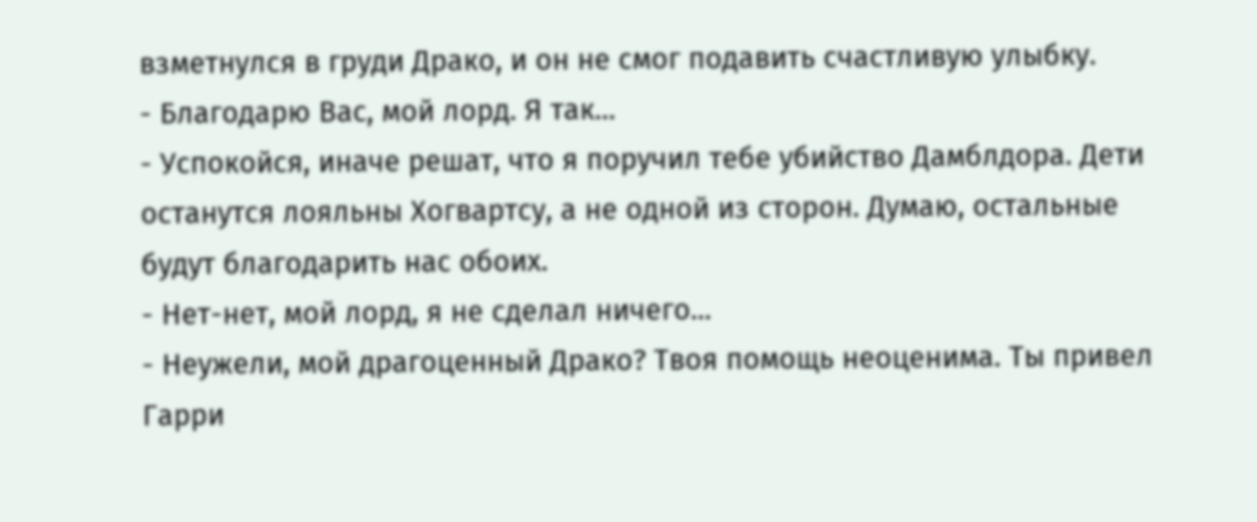взметнулся в груди Драко, и он не смог подавить счастливую улыбку.
- Благодарю Вас, мой лорд. Я так...
- Успокойся, иначе решат, что я поручил тебе убийство Дамблдора. Дети останутся лояльны Хогвартсу, а не одной из сторон. Думаю, остальные будут благодарить нас обоих.
- Нет-нет, мой лорд, я не сделал ничего...
- Неужели, мой драгоценный Драко? Твоя помощь неоценима. Ты привел Гарри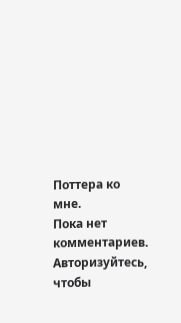Поттера ко мне.
Пока нет комментариев. Авторизуйтесь, чтобы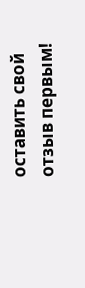оставить свой отзыв первым!